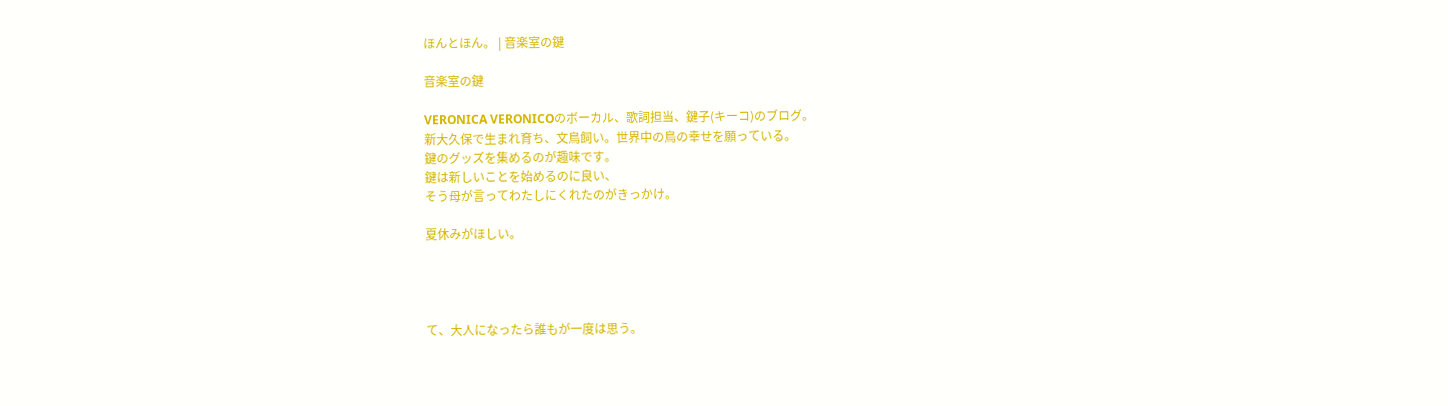ほんとほん。 | 音楽室の鍵

音楽室の鍵

VERONICA VERONICOのボーカル、歌詞担当、鍵子(キーコ)のブログ。
新大久保で生まれ育ち、文鳥飼い。世界中の鳥の幸せを願っている。
鍵のグッズを集めるのが趣味です。
鍵は新しいことを始めるのに良い、
そう母が言ってわたしにくれたのがきっかけ。

夏休みがほしい。




て、大人になったら誰もが一度は思う。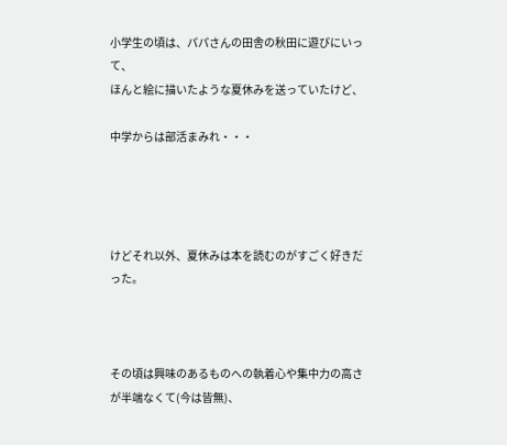小学生の頃は、パパさんの田舎の秋田に遊びにいって、
ほんと絵に描いたような夏休みを送っていたけど、

中学からは部活まみれ・・・




けどそれ以外、夏休みは本を読むのがすごく好きだった。



その頃は興味のあるものへの執着心や集中力の高さが半端なくて(今は皆無)、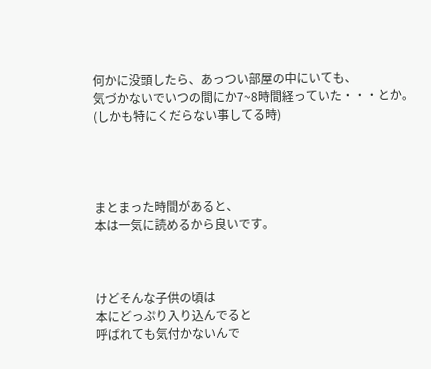何かに没頭したら、あっつい部屋の中にいても、
気づかないでいつの間にか7~8時間経っていた・・・とか。
(しかも特にくだらない事してる時)




まとまった時間があると、
本は一気に読めるから良いです。



けどそんな子供の頃は
本にどっぷり入り込んでると
呼ばれても気付かないんで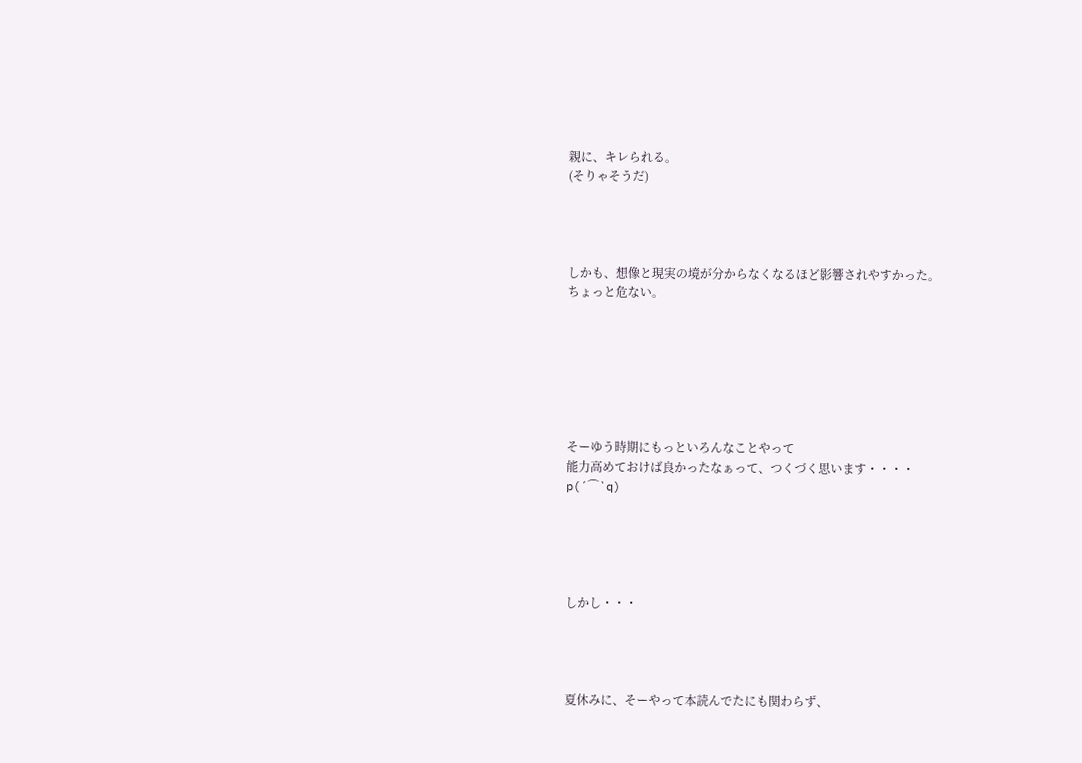親に、キレられる。
(そりゃそうだ)




しかも、想像と現実の境が分からなくなるほど影響されやすかった。
ちょっと危ない。







そーゆう時期にもっといろんなことやって
能力高めておけば良かったなぁって、つくづく思います・・・・
p(´⌒`q)





しかし・・・




夏休みに、そーやって本読んでたにも関わらず、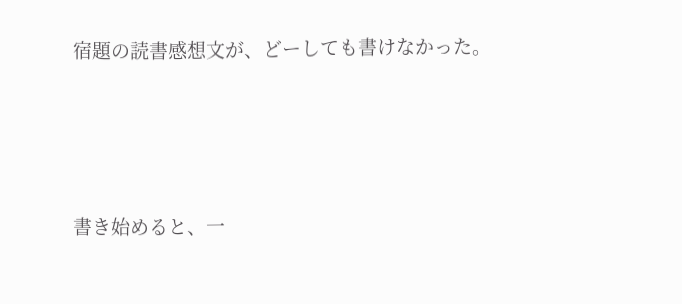宿題の読書感想文が、どーしても書けなかった。




書き始めると、一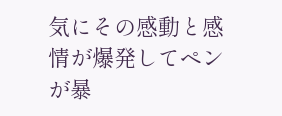気にその感動と感情が爆発してペンが暴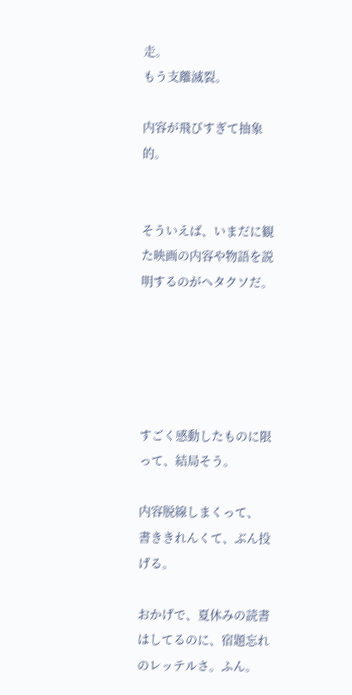走。
もう支離滅裂。

内容が飛びすぎて抽象的。


そういえば、いまだに観た映画の内容や物語を説明するのがヘタクソだ。





すごく感動したものに限って、結局そう。

内容脱線しまくって、
書ききれんくて、ぶん投げる。

おかげで、夏休みの読書はしてるのに、宿題忘れのレッテルさ。ふん。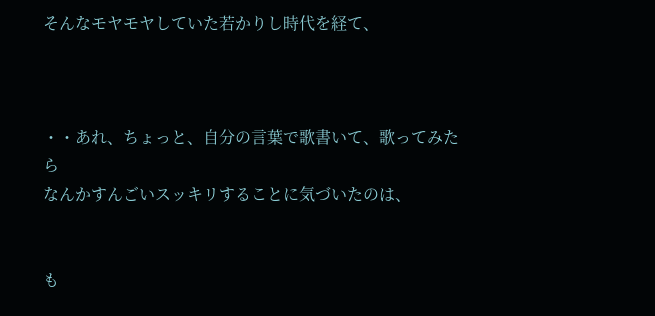そんなモヤモヤしていた若かりし時代を経て、



・・あれ、ちょっと、自分の言葉で歌書いて、歌ってみたら
なんかすんごいスッキリすることに気づいたのは、


も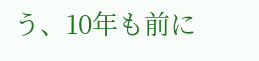う、10年も前に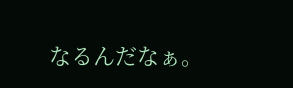なるんだなぁ。